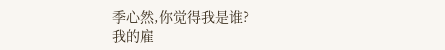季心然,你觉得我是谁?
我的雇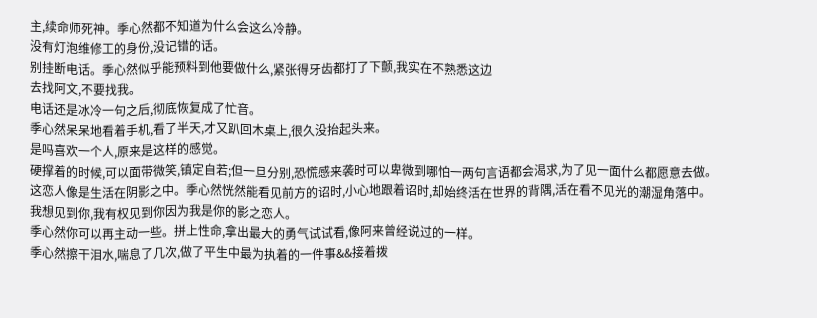主,续命师死神。季心然都不知道为什么会这么冷静。
没有灯泡维修工的身份,没记错的话。
别挂断电话。季心然似乎能预料到他要做什么,紧张得牙齿都打了下颤,我实在不熟悉这边
去找阿文,不要找我。
电话还是冰冷一句之后,彻底恢复成了忙音。
季心然呆呆地看着手机,看了半天,才又趴回木桌上,很久没抬起头来。
是吗喜欢一个人,原来是这样的感觉。
硬撑着的时候,可以面带微笑,镇定自若;但一旦分别,恐慌感来袭时可以卑微到哪怕一两句言语都会渴求,为了见一面什么都愿意去做。
这恋人像是生活在阴影之中。季心然恍然能看见前方的诏时,小心地跟着诏时,却始终活在世界的背隅,活在看不见光的潮湿角落中。
我想见到你,我有权见到你因为我是你的影之恋人。
季心然你可以再主动一些。拼上性命,拿出最大的勇气试试看,像阿来曾经说过的一样。
季心然擦干泪水,喘息了几次,做了平生中最为执着的一件事&&接着拨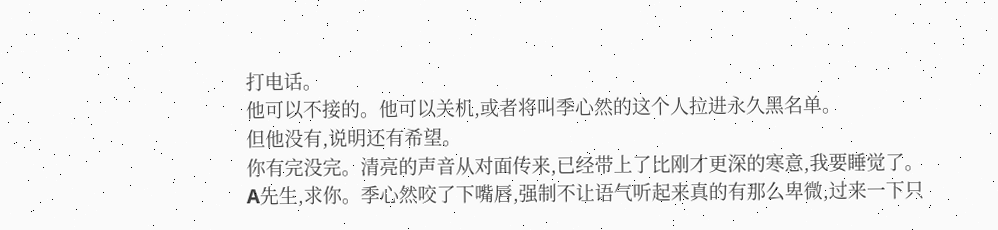打电话。
他可以不接的。他可以关机,或者将叫季心然的这个人拉进永久黑名单。
但他没有,说明还有希望。
你有完没完。清亮的声音从对面传来,已经带上了比刚才更深的寒意,我要睡觉了。
A先生,求你。季心然咬了下嘴唇,强制不让语气听起来真的有那么卑微,过来一下只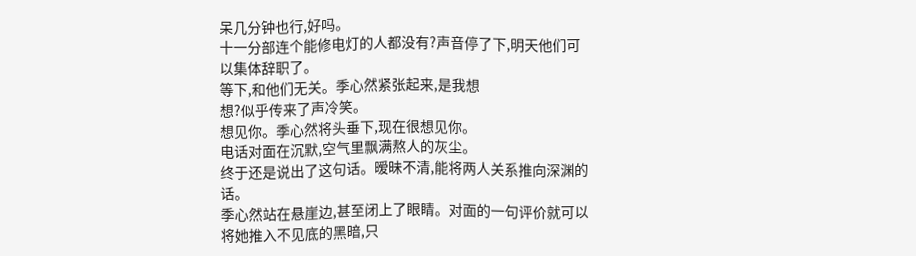呆几分钟也行,好吗。
十一分部连个能修电灯的人都没有?声音停了下,明天他们可以集体辞职了。
等下,和他们无关。季心然紧张起来,是我想
想?似乎传来了声冷笑。
想见你。季心然将头垂下,现在很想见你。
电话对面在沉默,空气里飘满熬人的灰尘。
终于还是说出了这句话。暧昧不清,能将两人关系推向深渊的话。
季心然站在悬崖边,甚至闭上了眼睛。对面的一句评价就可以将她推入不见底的黑暗,只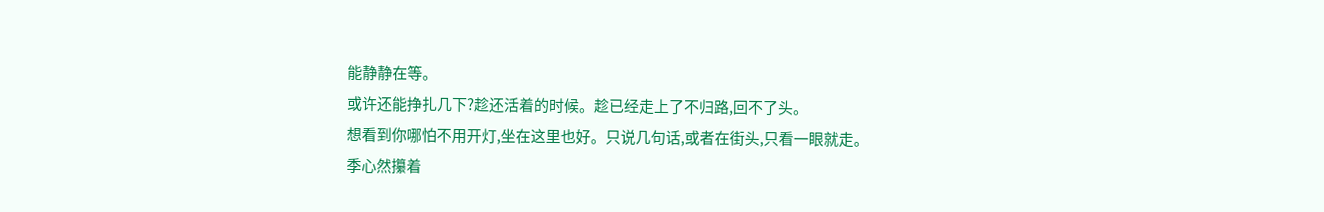能静静在等。
或许还能挣扎几下?趁还活着的时候。趁已经走上了不归路,回不了头。
想看到你哪怕不用开灯,坐在这里也好。只说几句话,或者在街头,只看一眼就走。季心然攥着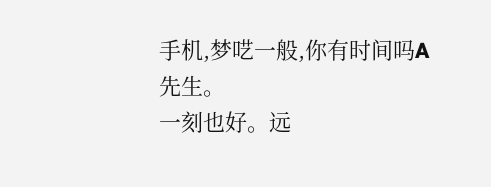手机,梦呓一般,你有时间吗A先生。
一刻也好。远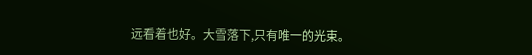远看着也好。大雪落下,只有唯一的光束。